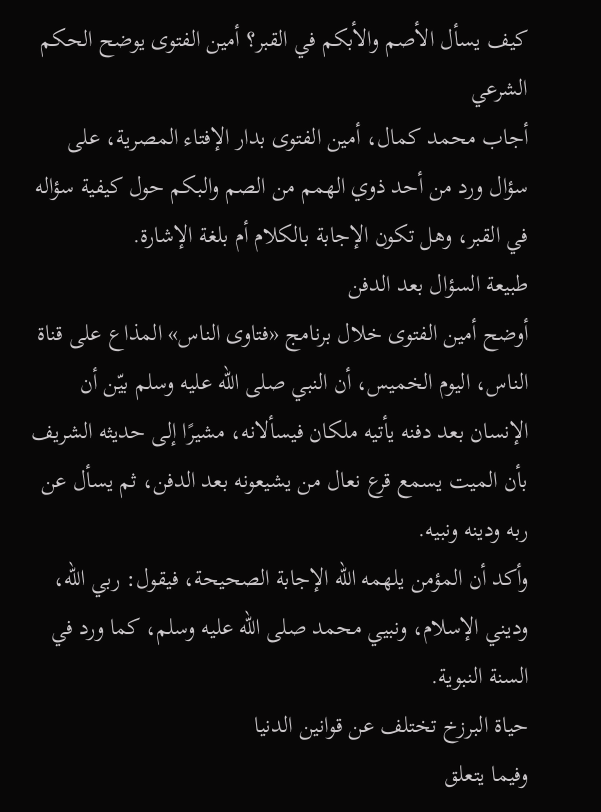كيف يسأل الأصم والأبكم في القبر؟ أمين الفتوى يوضح الحكم الشرعي
أجاب محمد كمال، أمين الفتوى بدار الإفتاء المصرية، على سؤال ورد من أحد ذوي الهمم من الصم والبكم حول كيفية سؤاله في القبر، وهل تكون الإجابة بالكلام أم بلغة الإشارة.
طبيعة السؤال بعد الدفن
أوضح أمين الفتوى خلال برنامج «فتاوى الناس» المذاع على قناة الناس، اليوم الخميس، أن النبي صلى الله عليه وسلم بيّن أن الإنسان بعد دفنه يأتيه ملكان فيسألانه، مشيرًا إلى حديثه الشريف بأن الميت يسمع قرع نعال من يشيعونه بعد الدفن، ثم يسأل عن ربه ودينه ونبيه.
وأكد أن المؤمن يلهمه الله الإجابة الصحيحة، فيقول: ربي الله، وديني الإسلام، ونبيي محمد صلى الله عليه وسلم، كما ورد في السنة النبوية.
حياة البرزخ تختلف عن قوانين الدنيا
وفيما يتعلق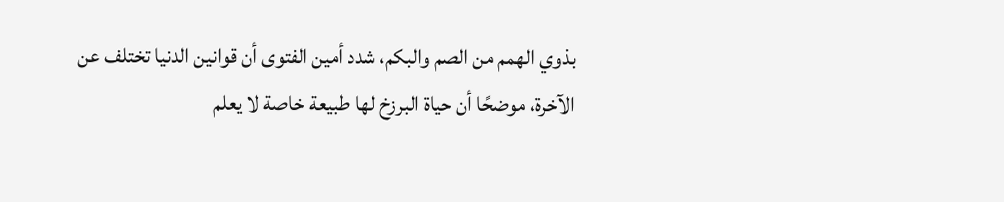بذوي الهمم من الصم والبكم، شدد أمين الفتوى أن قوانين الدنيا تختلف عن الآخرة، موضحًا أن حياة البرزخ لها طبيعة خاصة لا يعلم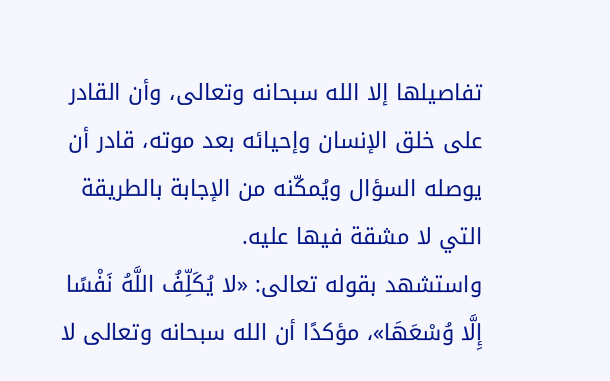تفاصيلها إلا الله سبحانه وتعالى، وأن القادر على خلق الإنسان وإحيائه بعد موته، قادر أن يوصله السؤال ويُمكّنه من الإجابة بالطريقة التي لا مشقة فيها عليه.
واستشهد بقوله تعالى: «لا يُكَلِّفُ اللَّهُ نَفْسًا إِلَّا وُسْعَهَا»، مؤكدًا أن الله سبحانه وتعالى لا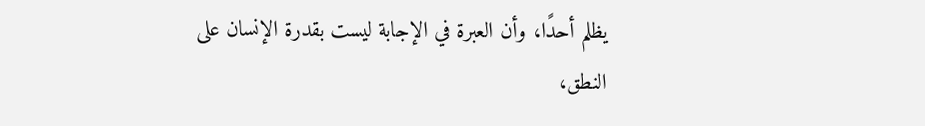يظلم أحدًا، وأن العبرة في الإجابة ليست بقدرة الإنسان على النطق،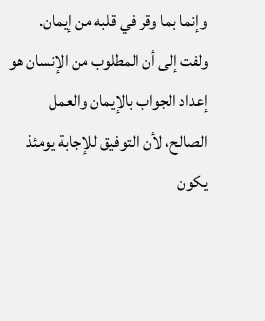وإنما بما وقر في قلبه من إيمان.
ولفت إلى أن المطلوب من الإنسان هو إعداد الجواب بالإيمان والعمل الصالح، لأن التوفيق للإجابة يومئذ يكون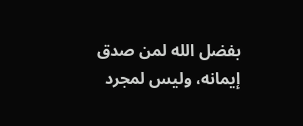بفضل الله لمن صدق إيمانه، وليس لمجرد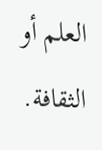العلم أو الثقافة.